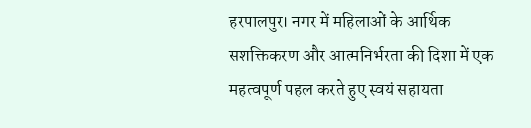हरपालपुर। नगर में महिलाओं के आर्थिक सशक्तिकरण और आत्मनिर्भरता की दिशा में एक महत्वपूर्ण पहल करते हुए स्वयं सहायता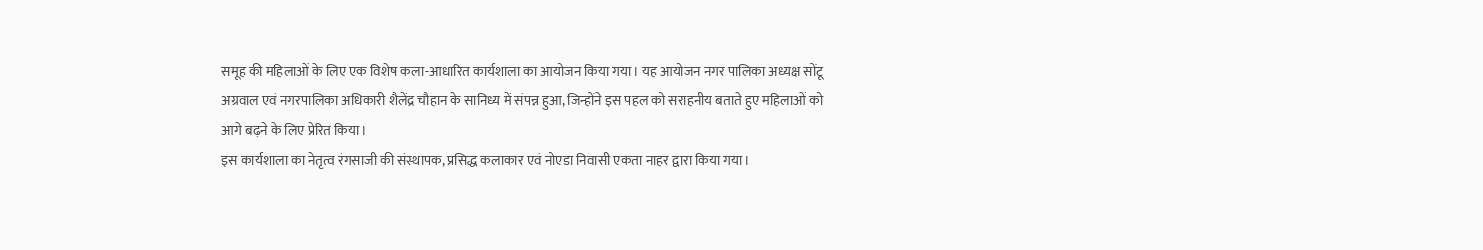समूह की महिलाओं के लिए एक विशेष कला-आधारित कार्यशाला का आयोजन किया गया। यह आयोजन नगर पालिका अध्यक्ष सोंटू अग्रवाल एवं नगरपालिका अधिकारी शैलेंद्र चौहान के सानिध्य में संपन्न हुआ, जिन्होंने इस पहल को सराहनीय बताते हुए महिलाओं को आगे बढ़ने के लिए प्रेरित किया।
इस कार्यशाला का नेतृत्व रंगसाजी की संस्थापक, प्रसिद्ध कलाकार एवं नोएडा निवासी एकता नाहर द्वारा किया गया।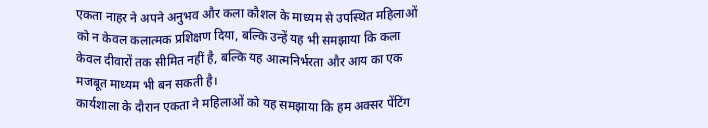एकता नाहर ने अपने अनुभव और कला कौशल के माध्यम से उपस्थित महिलाओं को न केवल कलात्मक प्रशिक्षण दिया, बल्कि उन्हें यह भी समझाया कि कला केवल दीवारों तक सीमित नहीं है, बल्कि यह आत्मनिर्भरता और आय का एक मजबूत माध्यम भी बन सकती है।
कार्यशाला के दौरान एकता ने महिलाओं को यह समझाया कि हम अक्सर पेंटिंग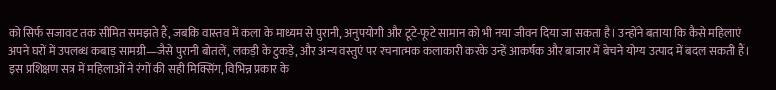को सिर्फ सजावट तक सीमित समझते हैं, जबकि वास्तव में कला के माध्यम से पुरानी, अनुपयोगी और टूटे-फूटे सामान को भी नया जीवन दिया जा सकता है। उन्होंने बताया कि कैसे महिलाएं अपने घरों में उपलब्ध कबाड़ सामग्री—जैसे पुरानी बोतलें, लकड़ी के टुकड़े, और अन्य वस्तुएं पर रचनात्मक कलाकारी करके उन्हें आकर्षक और बाजार में बेचने योग्य उत्पाद में बदल सकती हैं।
इस प्रशिक्षण सत्र में महिलाओं ने रंगों की सही मिक्सिंग, विभिन्न प्रकार के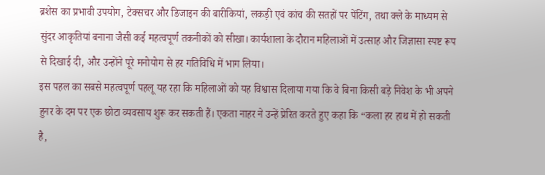ब्रशेस का प्रभावी उपयोग, टेक्सचर और डिजाइन की बारीकियां, लकड़ी एवं कांच की सतहों पर पेंटिंग, तथा क्ले के माध्यम से सुंदर आकृतियां बनाना जैसी कई महत्वपूर्ण तकनीकों को सीखा। कार्यशाला के दौरान महिलाओं में उत्साह और जिज्ञासा स्पष्ट रूप से दिखाई दी, और उन्होंने पूरे मनोयोग से हर गतिविधि में भाग लिया।
इस पहल का सबसे महत्वपूर्ण पहलू यह रहा कि महिलाओं को यह विश्वास दिलाया गया कि वे बिना किसी बड़े निवेश के भी अपने हुनर के दम पर एक छोटा व्यवसाय शुरू कर सकती हैं। एकता नाहर ने उन्हें प्रेरित करते हुए कहा कि “कला हर हाथ में हो सकती है,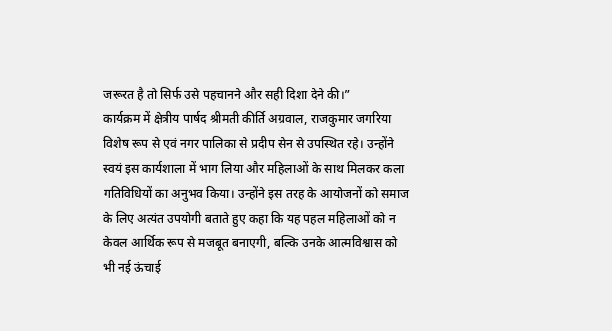जरूरत है तो सिर्फ उसे पहचानने और सही दिशा देने की।”
कार्यक्रम में क्षेत्रीय पार्षद श्रीमती कीर्ति अग्रवाल, राजकुमार जगरिया विशेष रूप से एवं नगर पालिका से प्रदीप सेन से उपस्थित रहे। उन्होंने स्वयं इस कार्यशाला में भाग लिया और महिलाओं के साथ मिलकर कला गतिविधियों का अनुभव किया। उन्होंने इस तरह के आयोजनों को समाज के लिए अत्यंत उपयोगी बताते हुए कहा कि यह पहल महिलाओं को न केवल आर्थिक रूप से मजबूत बनाएगी, बल्कि उनके आत्मविश्वास को भी नई ऊंचाई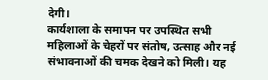देगी।
कार्यशाला के समापन पर उपस्थित सभी महिलाओं के चेहरों पर संतोष, उत्साह और नई संभावनाओं की चमक देखने को मिली। यह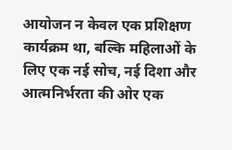आयोजन न केवल एक प्रशिक्षण कार्यक्रम था, बल्कि महिलाओं के लिए एक नई सोच, नई दिशा और आत्मनिर्भरता की ओर एक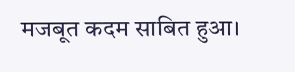मजबूत कदम साबित हुआ।